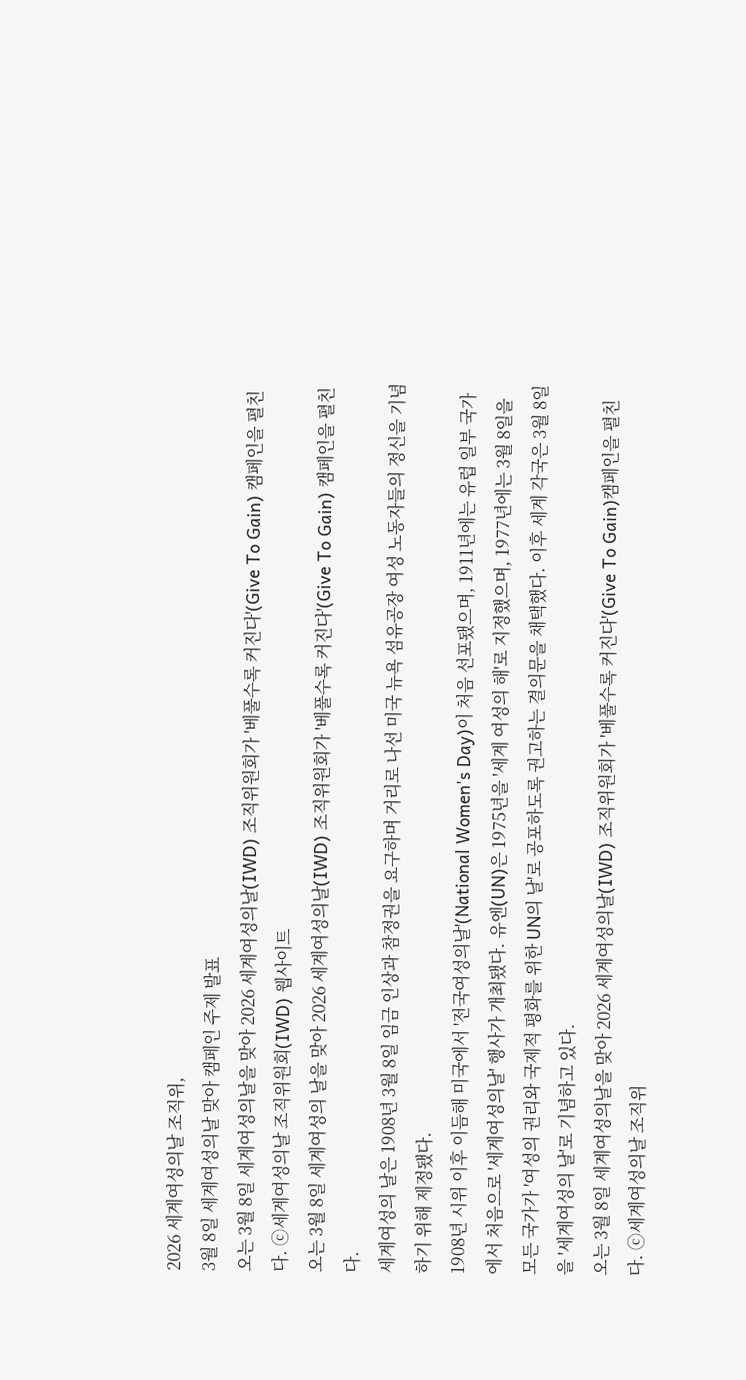2026 세계여성의날 조직위,
3월 8일 세계여성의날 맞아 캠페인 주제 발표
오는 3월 8일 세계여성의날을 맞아 2026 세계여성의날(IWD) 조직위원회가 '베풀수록 커진다'(Give To Gain) 캠페인을 펼친다. ⓒ세계여성의날 조직위원회(IWD) 웹사이트
오는 3월 8일 세계여성의 날을 맞아 2026 세계여성의날(IWD) 조직위원회가 '베풀수록 커진다'(Give To Gain) 캠페인을 펼친다.
세계여성의 날은 1908년 3월 8일 임금 인상과 참정권을 요구하며 거리로 나선 미국 뉴욕 섬유공장 여성 노동자들의 정신을 기념하기 위해 제정됐다.
1908년 시위 이후 이듬해 미국에서 '전국여성의날'(National Women's Day)이 처음 선포됐으며, 1911년에는 유럽 일부 국가에서 처음으로 '세계여성의날' 행사가 개최됐다. 유엔(UN)은 1975년을 '세계 여성의 해'로 지정했으며, 1977년에는 3월 8일을 모든 국가가 '여성의 권리와 국제적 평화를 위한 UN의 날'로 공포하도록 권고하는 결의문을 채택했다. 이후 세계 각국은 3월 8일을 '세계여성의 날'로 기념하고 있다.
오는 3월 8일 세계여성의날을 맞아 2026 세계여성의날(IWD) 조직위원회가 '베풀수록 커진다'(Give To Gain)캠페인을 펼친다. ⓒ세계여성의날 조직위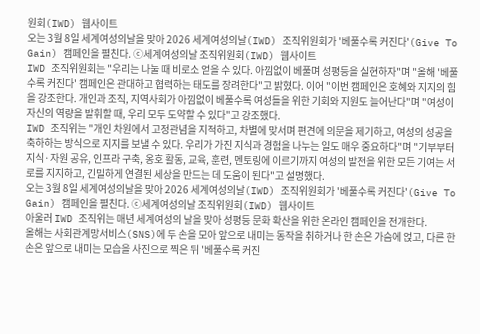원회(IWD) 웹사이트
오는 3월 8일 세계여성의날을 맞아 2026 세계여성의날(IWD) 조직위원회가 '베풀수록 커진다'(Give To Gain) 캠페인을 펼친다. ⓒ세계여성의날 조직위원회(IWD) 웹사이트
IWD 조직위원회는 "우리는 나눌 때 비로소 얻을 수 있다. 아낌없이 베풀며 성평등을 실현하자"며 "올해 '베풀수록 커진다' 캠페인은 관대하고 협력하는 태도를 장려한다"고 밝혔다. 이어 "이번 캠페인은 호혜와 지지의 힘을 강조한다. 개인과 조직, 지역사회가 아낌없이 베풀수록 여성들을 위한 기회와 지원도 늘어난다"며 "여성이 자신의 역량을 발휘할 때, 우리 모두 도약할 수 있다"고 강조했다.
IWD 조직위는 "개인 차원에서 고정관념을 지적하고, 차별에 맞서며 편견에 의문을 제기하고, 여성의 성공을 축하하는 방식으로 지지를 보낼 수 있다. 우리가 가진 지식과 경험을 나누는 일도 매우 중요하다"며 "기부부터 지식·자원 공유, 인프라 구축, 옹호 활동, 교육, 훈련, 멘토링에 이르기까지 여성의 발전을 위한 모든 기여는 서로를 지지하고, 긴밀하게 연결된 세상을 만드는 데 도움이 된다"고 설명했다.
오는 3월 8일 세계여성의날을 맞아 2026 세계여성의날(IWD) 조직위원회가 '베풀수록 커진다'(Give To Gain) 캠페인을 펼친다. ⓒ세계여성의날 조직위원회(IWD) 웹사이트
아울러 IWD 조직위는 매년 세계여성의 날을 맞아 성평등 문화 확산을 위한 온라인 캠페인을 전개한다.
올해는 사회관계망서비스(SNS)에 두 손을 모아 앞으로 내미는 동작을 취하거나 한 손은 가슴에 얹고, 다른 한 손은 앞으로 내미는 모습을 사진으로 찍은 뒤 '베풀수록 커진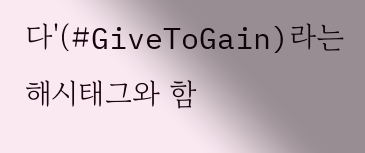다'(#GiveToGain)라는 해시태그와 함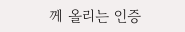께 올리는 인증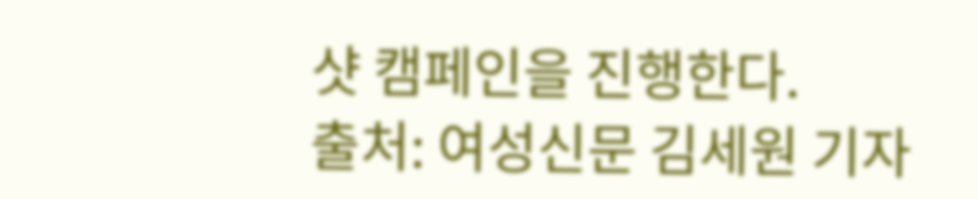샷 캠페인을 진행한다.
출처: 여성신문 김세원 기자